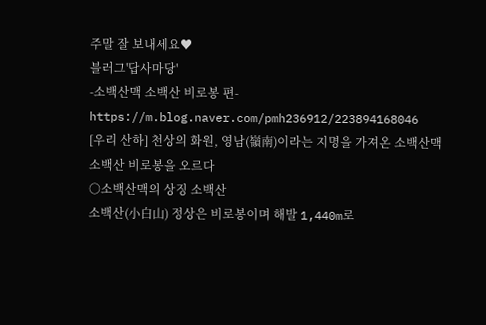주말 잘 보내세요♥
블러그'답사마당'
-소백산맥 소백산 비로봉 편-
https://m.blog.naver.com/pmh236912/223894168046
[우리 산하] 천상의 화원, 영남(嶺南)이라는 지명을 가져온 소백산맥 소백산 비로봉을 오르다
○소백산맥의 상징 소백산
소백산(小白山) 정상은 비로봉이며 해발 1,440m로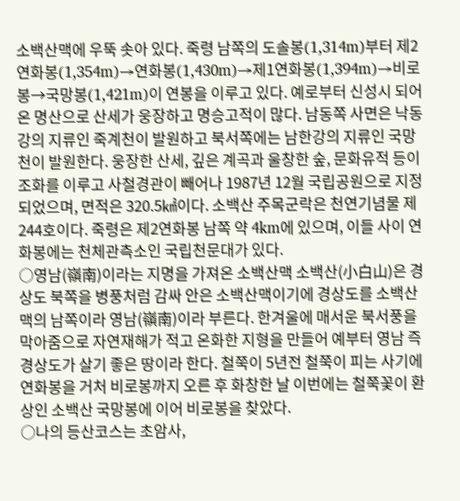소백산맥에 우뚝 솟아 있다. 죽령 남쪽의 도솔봉(1,314m)부터 제2연화봉(1,354m)→연화봉(1,430m)→제1연화봉(1,394m)→비로봉→국망봉(1,421m)이 연봉을 이루고 있다. 예로부터 신성시 되어온 명산으로 산세가 웅장하고 명승고적이 많다. 남동쪽 사면은 낙동강의 지류인 죽계천이 발원하고 북서쪽에는 남한강의 지류인 국망천이 발원한다. 웅장한 산세, 깊은 계곡과 울창한 숲, 문화유적 등이 조화를 이루고 사철경관이 빼어나 1987년 12월 국립공원으로 지정되었으며, 면적은 320.5㎢이다. 소백산 주목군락은 천연기념물 제244호이다. 죽령은 제2연화봉 남쪽 약 4km에 있으며, 이들 사이 연화봉에는 천체관측소인 국립천문대가 있다.
○영남(嶺南)이라는 지명을 가져온 소백산맥 소백산(小白山)은 경상도 북쪽을 병풍처럼 감싸 안은 소백산맥이기에 경상도를 소백산맥의 남쪽이라 영남(嶺南)이라 부른다. 한겨울에 매서운 북서풍을 막아줌으로 자연재해가 적고 온화한 지형을 만들어 예부터 영남 즉 경상도가 살기 좋은 땅이라 한다. 철쭉이 5년전 철쭉이 피는 사기에 연화봉을 거처 비로봉까지 오른 후 화창한 날 이번에는 철쭉꽃이 환상인 소백산 국망봉에 이어 비로봉을 찾았다.
○나의 등산코스는 초암사,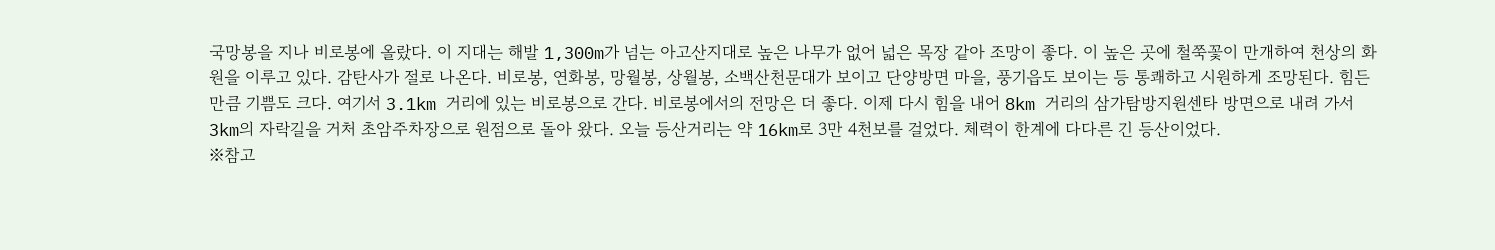국망봉을 지나 비로봉에 올랐다. 이 지대는 해발 1,300m가 넘는 아고산지대로 높은 나무가 없어 넓은 목장 같아 조망이 좋다. 이 높은 곳에 철쭉꽃이 만개하여 천상의 화원을 이루고 있다. 감탄사가 절로 나온다. 비로봉, 연화봉, 망월봉, 상월봉, 소백산천문대가 보이고 단양방면 마을, 풍기읍도 보이는 등 통쾌하고 시원하게 조망된다. 힘든 만큼 기쁨도 크다. 여기서 3.1km 거리에 있는 비로봉으로 간다. 비로봉에서의 전망은 더 좋다. 이제 다시 힘을 내어 8km 거리의 삼가탐방지원센타 방면으로 내려 가서 3km의 자락길을 거처 초암주차장으로 원점으로 돌아 왔다. 오늘 등산거리는 약 16km로 3만 4천보를 걸었다. 체력이 한계에 다다른 긴 등산이었다.
※참고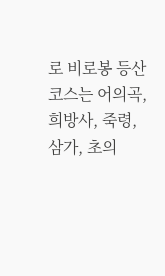로 비로봉 등산코스는 어의곡, 희방사, 죽령, 삼가, 초의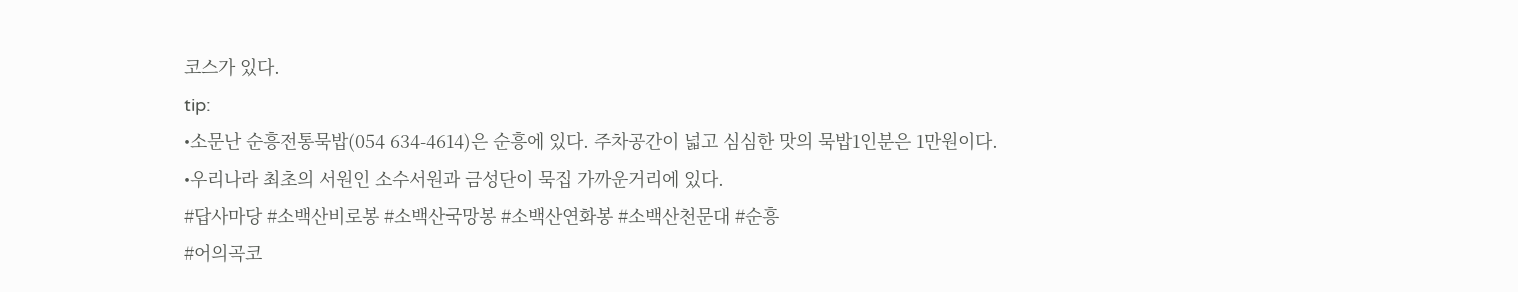코스가 있다.
tip:
•소문난 순흥전통묵밥(054 634-4614)은 순흥에 있다. 주차공간이 넓고 심심한 맛의 묵밥1인분은 1만원이다.
•우리나라 최초의 서원인 소수서원과 금성단이 묵집 가까운거리에 있다.
#답사마당 #소백산비로봉 #소백산국망봉 #소백산연화봉 #소백산천문대 #순흥
#어의곡코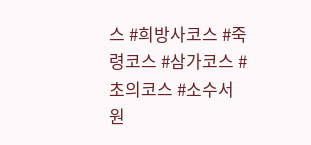스 #희방사코스 #죽령코스 #삼가코스 #초의코스 #소수서원